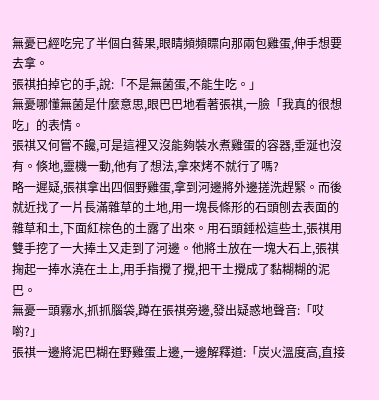無憂已經吃完了半個白䓘果,眼睛頻頻瞟向那兩包雞蛋,伸手想要去拿。
張祺拍掉它的手,說:「不是無菌蛋,不能生吃。」
無憂哪懂無菌是什麼意思,眼巴巴地看著張祺,一臉「我真的很想吃」的表情。
張祺又何嘗不饞,可是這裡又沒能夠裝水煮雞蛋的容器,垂涎也沒有。倏地,靈機一動,他有了想法,拿來烤不就行了嗎?
略一遲疑,張祺拿出四個野雞蛋,拿到河邊將外邊搓洗趕緊。而後就近找了一片長滿雜草的土地,用一塊長條形的石頭刨去表面的雜草和土,下面紅棕色的土露了出來。用石頭錘松這些土,張祺用雙手挖了一大捧土又走到了河邊。他將土放在一塊大石上,張祺掬起一捧水澆在土上,用手指攪了攪,把干土攪成了黏糊糊的泥巴。
無憂一頭霧水,抓抓腦袋,蹲在張祺旁邊,發出疑惑地聲音:「哎喲?」
張祺一邊將泥巴糊在野雞蛋上邊,一邊解釋道:「炭火溫度高,直接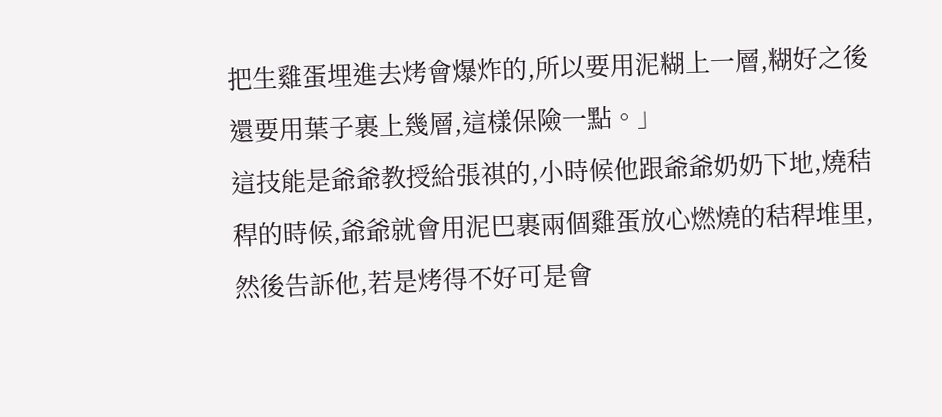把生雞蛋埋進去烤會爆炸的,所以要用泥糊上一層,糊好之後還要用葉子裹上幾層,這樣保險一點。」
這技能是爺爺教授給張祺的,小時候他跟爺爺奶奶下地,燒秸稈的時候,爺爺就會用泥巴裹兩個雞蛋放心燃燒的秸稈堆里,然後告訴他,若是烤得不好可是會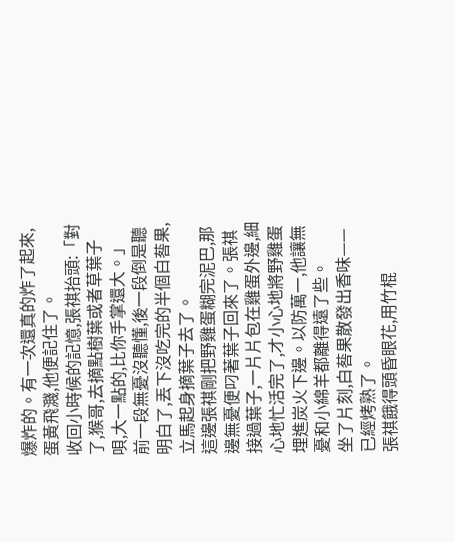爆炸的。有一次還真的炸了起來,蛋黃飛濺,他便記住了。
收回小時候的記憶,張祺抬頭:「對了,猴哥,去摘點樹葉或者草葉子唄,大一點的,比你手掌還大。」
前一段無憂沒聽懂,後一段倒是聽明白了,丟下沒吃完的半個白䓘果,立馬起身摘葉子去了。
這邊張祺剛把野雞蛋糊完泥巴,那邊無憂便叼著葉子回來了。張祺接過葉子,一片片包在雞蛋外邊,細心地忙活完了,才小心地將野雞蛋埋進炭火下邊。以防萬一,他讓無憂和小綿羊都離得遠了些。
坐了片刻,白䓘果散發出香味——已經烤熟了。
張祺餓得頭昏眼花,用竹棍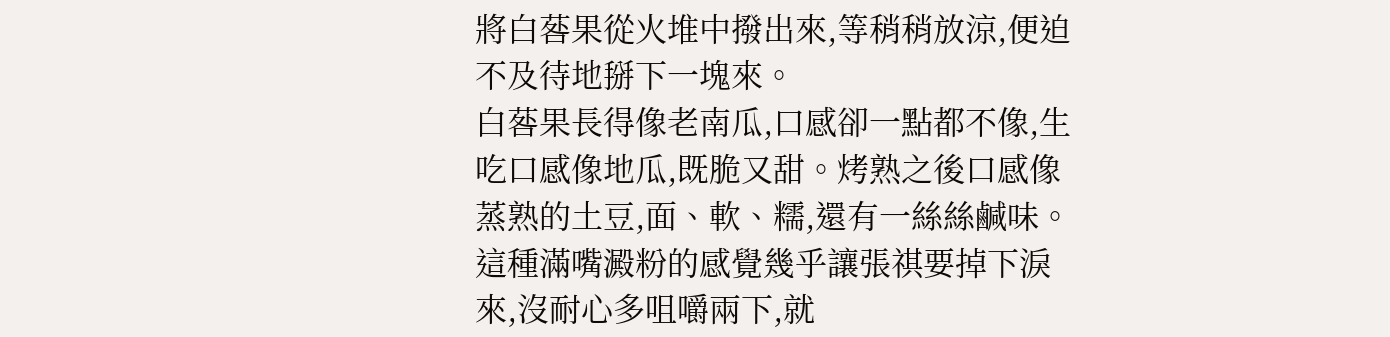將白䓘果從火堆中撥出來,等稍稍放涼,便迫不及待地掰下一塊來。
白䓘果長得像老南瓜,口感卻一點都不像,生吃口感像地瓜,既脆又甜。烤熟之後口感像蒸熟的土豆,面、軟、糯,還有一絲絲鹹味。
這種滿嘴澱粉的感覺幾乎讓張祺要掉下淚來,沒耐心多咀嚼兩下,就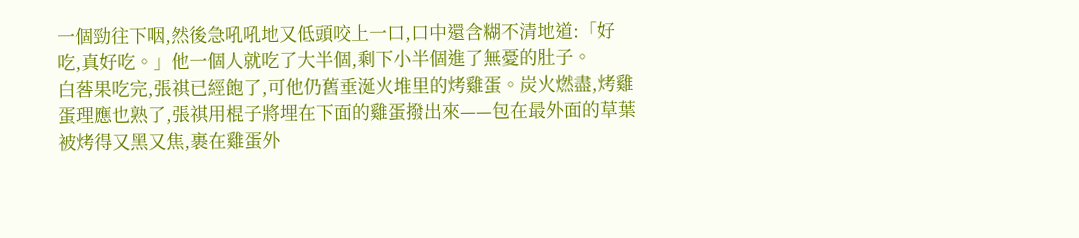一個勁往下咽,然後急吼吼地又低頭咬上一口,口中還含糊不清地道:「好吃,真好吃。」他一個人就吃了大半個,剩下小半個進了無憂的肚子。
白䓘果吃完,張祺已經飽了,可他仍舊垂涎火堆里的烤雞蛋。炭火燃盡,烤雞蛋理應也熟了,張祺用棍子將埋在下面的雞蛋撥出來——包在最外面的草葉被烤得又黑又焦,裹在雞蛋外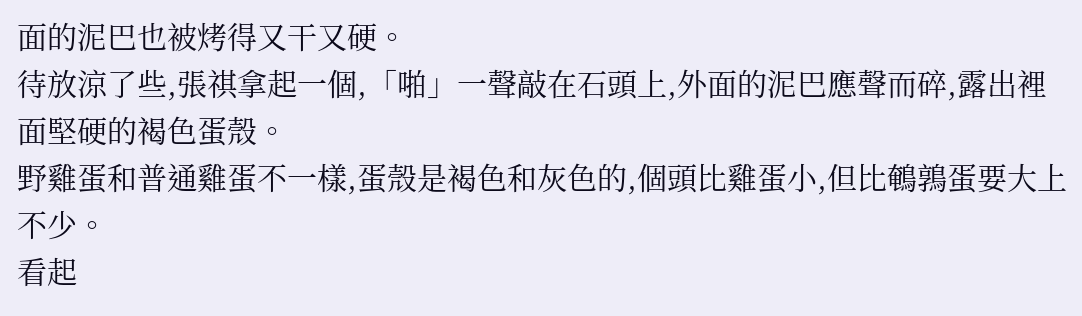面的泥巴也被烤得又干又硬。
待放涼了些,張祺拿起一個,「啪」一聲敲在石頭上,外面的泥巴應聲而碎,露出裡面堅硬的褐色蛋殼。
野雞蛋和普通雞蛋不一樣,蛋殼是褐色和灰色的,個頭比雞蛋小,但比鵪鶉蛋要大上不少。
看起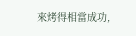來烤得相當成功,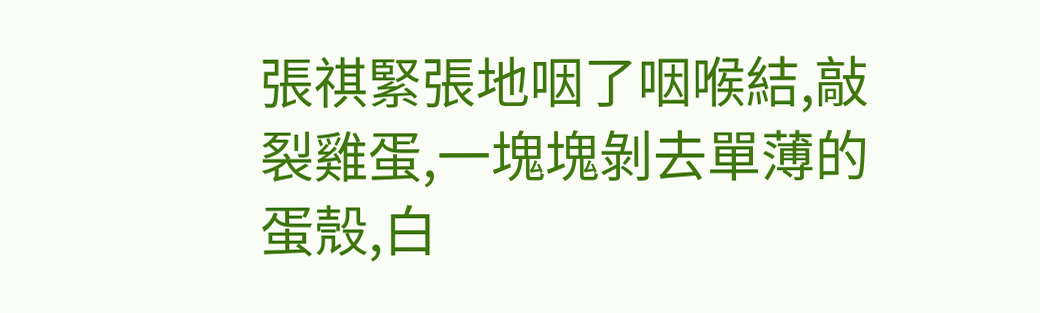張祺緊張地咽了咽喉結,敲裂雞蛋,一塊塊剝去單薄的蛋殼,白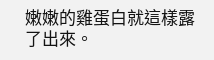嫩嫩的雞蛋白就這樣露了出來。